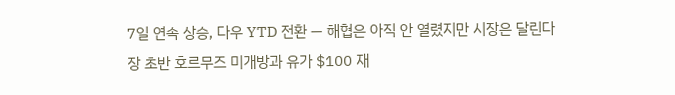7일 연속 상승, 다우 YTD 전환 — 해협은 아직 안 열렸지만 시장은 달린다
장 초반 호르무즈 미개방과 유가 $100 재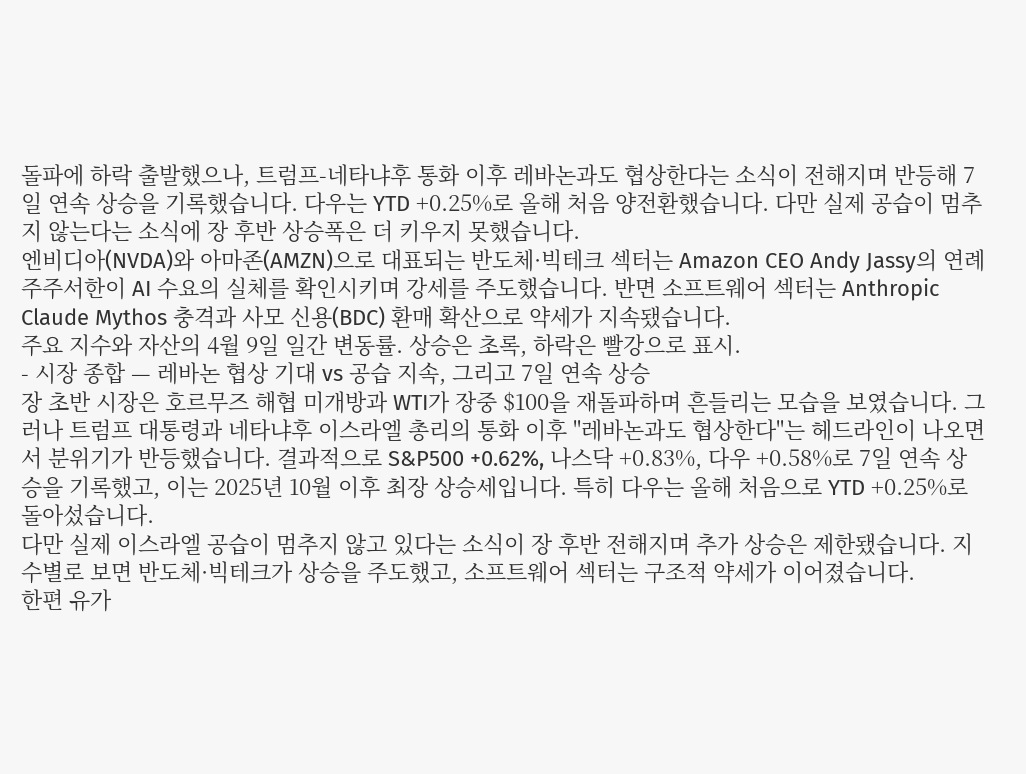돌파에 하락 출발했으나, 트럼프-네타냐후 통화 이후 레바논과도 협상한다는 소식이 전해지며 반등해 7일 연속 상승을 기록했습니다. 다우는 YTD +0.25%로 올해 처음 양전환했습니다. 다만 실제 공습이 멈추지 않는다는 소식에 장 후반 상승폭은 더 키우지 못했습니다.
엔비디아(NVDA)와 아마존(AMZN)으로 대표되는 반도체·빅테크 섹터는 Amazon CEO Andy Jassy의 연례 주주서한이 AI 수요의 실체를 확인시키며 강세를 주도했습니다. 반면 소프트웨어 섹터는 Anthropic Claude Mythos 충격과 사모 신용(BDC) 환매 확산으로 약세가 지속됐습니다.
주요 지수와 자산의 4월 9일 일간 변동률. 상승은 초록, 하락은 빨강으로 표시.
- 시장 종합 — 레바논 협상 기대 vs 공습 지속, 그리고 7일 연속 상승
장 초반 시장은 호르무즈 해협 미개방과 WTI가 장중 $100을 재돌파하며 흔들리는 모습을 보였습니다. 그러나 트럼프 대통령과 네타냐후 이스라엘 총리의 통화 이후 "레바논과도 협상한다"는 헤드라인이 나오면서 분위기가 반등했습니다. 결과적으로 S&P500 +0.62%, 나스닥 +0.83%, 다우 +0.58%로 7일 연속 상승을 기록했고, 이는 2025년 10월 이후 최장 상승세입니다. 특히 다우는 올해 처음으로 YTD +0.25%로 돌아섰습니다.
다만 실제 이스라엘 공습이 멈추지 않고 있다는 소식이 장 후반 전해지며 추가 상승은 제한됐습니다. 지수별로 보면 반도체·빅테크가 상승을 주도했고, 소프트웨어 섹터는 구조적 약세가 이어졌습니다.
한편 유가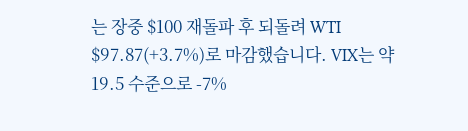는 장중 $100 재돌파 후 되돌려 WTI $97.87(+3.7%)로 마감했습니다. VIX는 약 19.5 수준으로 -7%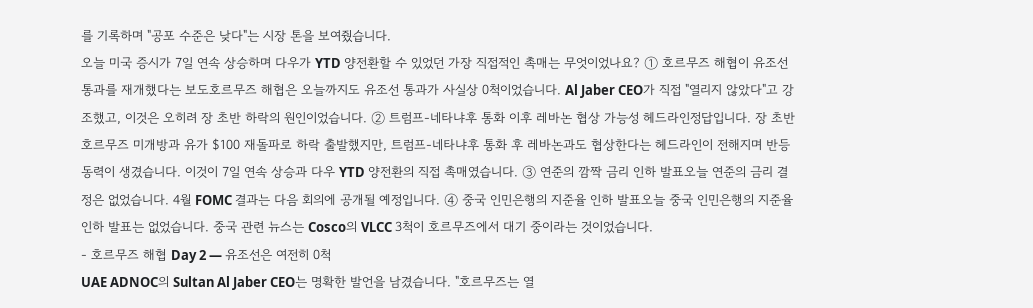를 기록하며 "공포 수준은 낮다"는 시장 톤을 보여줬습니다.
오늘 미국 증시가 7일 연속 상승하며 다우가 YTD 양전환할 수 있었던 가장 직접적인 촉매는 무엇이었나요? ① 호르무즈 해협이 유조선 통과를 재개했다는 보도호르무즈 해협은 오늘까지도 유조선 통과가 사실상 0척이었습니다. Al Jaber CEO가 직접 "열리지 않았다"고 강조했고, 이것은 오히려 장 초반 하락의 원인이었습니다. ② 트럼프-네타냐후 통화 이후 레바논 협상 가능성 헤드라인정답입니다. 장 초반 호르무즈 미개방과 유가 $100 재돌파로 하락 출발했지만, 트럼프-네타냐후 통화 후 레바논과도 협상한다는 헤드라인이 전해지며 반등 동력이 생겼습니다. 이것이 7일 연속 상승과 다우 YTD 양전환의 직접 촉매였습니다. ③ 연준의 깜짝 금리 인하 발표오늘 연준의 금리 결정은 없었습니다. 4월 FOMC 결과는 다음 회의에 공개될 예정입니다. ④ 중국 인민은행의 지준율 인하 발표오늘 중국 인민은행의 지준율 인하 발표는 없었습니다. 중국 관련 뉴스는 Cosco의 VLCC 3척이 호르무즈에서 대기 중이라는 것이었습니다.
- 호르무즈 해협 Day 2 — 유조선은 여전히 0척
UAE ADNOC의 Sultan Al Jaber CEO는 명확한 발언을 남겼습니다. "호르무즈는 열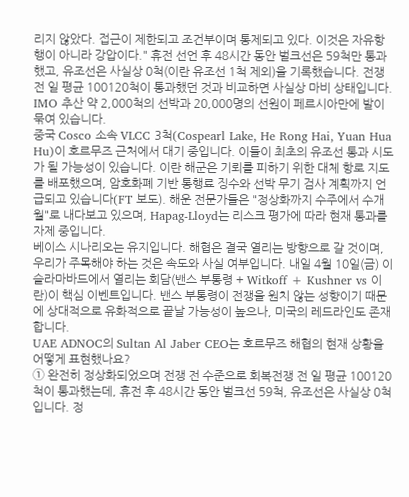리지 않았다. 접근이 제한되고 조건부이며 통제되고 있다. 이것은 자유항행이 아니라 강압이다." 휴전 선언 후 48시간 동안 벌크선은 59척만 통과했고, 유조선은 사실상 0척(이란 유조선 1척 제외)을 기록했습니다. 전쟁 전 일 평균 100120척이 통과했던 것과 비교하면 사실상 마비 상태입니다. IMO 추산 약 2,000척의 선박과 20,000명의 선원이 페르시아만에 발이 묶여 있습니다.
중국 Cosco 소속 VLCC 3척(Cospearl Lake, He Rong Hai, Yuan Hua Hu)이 호르무즈 근처에서 대기 중입니다. 이들이 최초의 유조선 통과 시도가 될 가능성이 있습니다. 이란 해군은 기뢰를 피하기 위한 대체 항로 지도를 배포했으며, 암호화폐 기반 통행료 징수와 선박 무기 검사 계획까지 언급되고 있습니다(FT 보도). 해운 전문가들은 "정상화까지 수주에서 수개월"로 내다보고 있으며, Hapag-Lloyd는 리스크 평가에 따라 현재 통과를 자제 중입니다.
베이스 시나리오는 유지입니다. 해협은 결국 열리는 방향으로 갈 것이며, 우리가 주목해야 하는 것은 속도와 사실 여부입니다. 내일 4월 10일(금) 이슬라마바드에서 열리는 회담(밴스 부통령 + Witkoff + Kushner vs 이란)이 핵심 이벤트입니다. 밴스 부통령이 전쟁을 원치 않는 성향이기 때문에 상대적으로 유화적으로 끝날 가능성이 높으나, 미국의 레드라인도 존재합니다.
UAE ADNOC의 Sultan Al Jaber CEO는 호르무즈 해협의 현재 상황을 어떻게 표현했나요?
① 완전히 정상화되었으며 전쟁 전 수준으로 회복전쟁 전 일 평균 100120척이 통과했는데, 휴전 후 48시간 동안 벌크선 59척, 유조선은 사실상 0척입니다. 정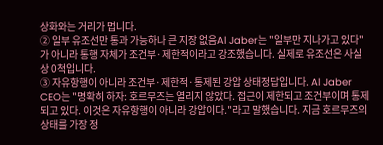상화와는 거리가 멉니다.
② 일부 유조선만 통과 가능하나 큰 지장 없음Al Jaber는 "일부만 지나가고 있다"가 아니라 통행 자체가 조건부·제한적이라고 강조했습니다. 실제로 유조선은 사실상 0척입니다.
③ 자유항행이 아니라 조건부·제한적·통제된 강압 상태정답입니다. Al Jaber CEO는 "명확히 하자: 호르무즈는 열리지 않았다. 접근이 제한되고 조건부이며 통제되고 있다. 이것은 자유항행이 아니라 강압이다."라고 말했습니다. 지금 호르무즈의 상태를 가장 정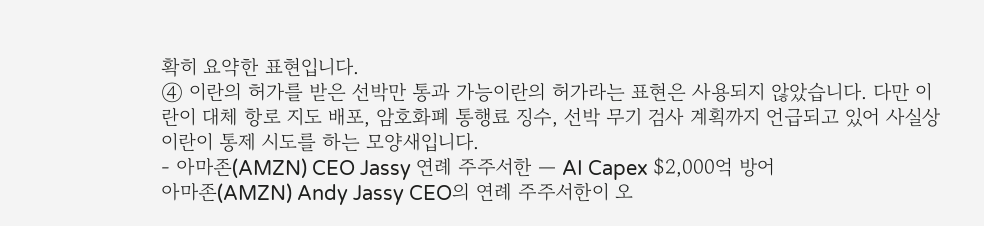확히 요약한 표현입니다.
④ 이란의 허가를 받은 선박만 통과 가능이란의 허가라는 표현은 사용되지 않았습니다. 다만 이란이 대체 항로 지도 배포, 암호화폐 통행료 징수, 선박 무기 검사 계획까지 언급되고 있어 사실상 이란이 통제 시도를 하는 모양새입니다.
- 아마존(AMZN) CEO Jassy 연례 주주서한 — AI Capex $2,000억 방어
아마존(AMZN) Andy Jassy CEO의 연례 주주서한이 오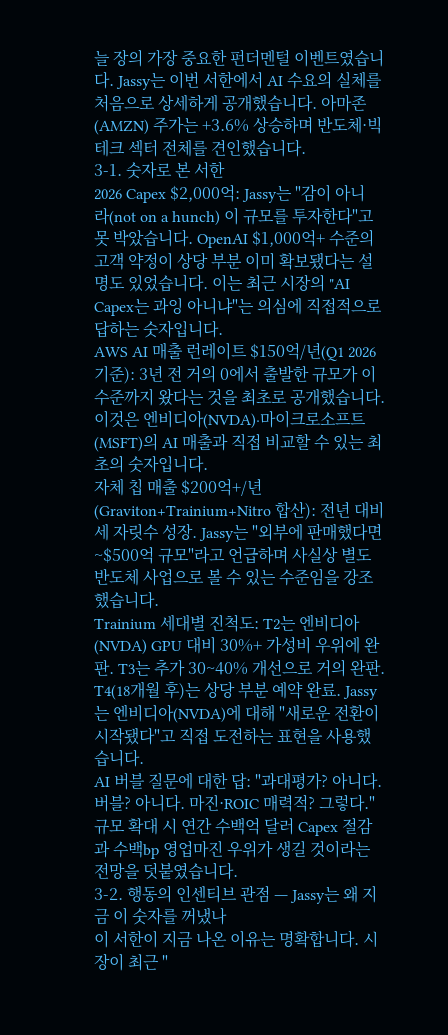늘 장의 가장 중요한 펀더멘털 이벤트였습니다. Jassy는 이번 서한에서 AI 수요의 실체를 처음으로 상세하게 공개했습니다. 아마존(AMZN) 주가는 +3.6% 상승하며 반도체·빅테크 섹터 전체를 견인했습니다.
3-1. 숫자로 본 서한
2026 Capex $2,000억: Jassy는 "감이 아니라(not on a hunch) 이 규모를 투자한다"고 못 박았습니다. OpenAI $1,000억+ 수준의 고객 약정이 상당 부분 이미 확보됐다는 설명도 있었습니다. 이는 최근 시장의 "AI Capex는 과잉 아니냐"는 의심에 직접적으로 답하는 숫자입니다.
AWS AI 매출 런레이트 $150억/년(Q1 2026 기준): 3년 전 거의 0에서 출발한 규모가 이 수준까지 왔다는 것을 최초로 공개했습니다. 이것은 엔비디아(NVDA)·마이크로소프트(MSFT)의 AI 매출과 직접 비교할 수 있는 최초의 숫자입니다.
자체 칩 매출 $200억+/년(Graviton+Trainium+Nitro 합산): 전년 대비 세 자릿수 성장. Jassy는 "외부에 판매했다면 ~$500억 규모"라고 언급하며 사실상 별도 반도체 사업으로 볼 수 있는 수준임을 강조했습니다.
Trainium 세대별 진척도: T2는 엔비디아(NVDA) GPU 대비 30%+ 가성비 우위에 완판. T3는 추가 30~40% 개선으로 거의 완판. T4(18개월 후)는 상당 부분 예약 완료. Jassy는 엔비디아(NVDA)에 대해 "새로운 전환이 시작됐다"고 직접 도전하는 표현을 사용했습니다.
AI 버블 질문에 대한 답: "과대평가? 아니다. 버블? 아니다. 마진·ROIC 매력적? 그렇다." 규모 확대 시 연간 수백억 달러 Capex 절감과 수백bp 영업마진 우위가 생길 것이라는 전망을 덧붙였습니다.
3-2. 행동의 인센티브 관점 — Jassy는 왜 지금 이 숫자를 꺼냈나
이 서한이 지금 나온 이유는 명확합니다. 시장이 최근 "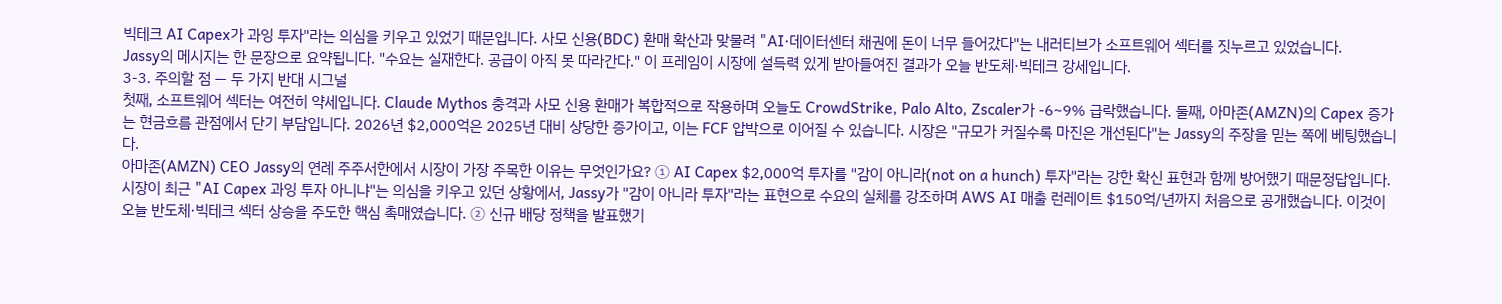빅테크 AI Capex가 과잉 투자"라는 의심을 키우고 있었기 때문입니다. 사모 신용(BDC) 환매 확산과 맞물려 "AI·데이터센터 채권에 돈이 너무 들어갔다"는 내러티브가 소프트웨어 섹터를 짓누르고 있었습니다.
Jassy의 메시지는 한 문장으로 요약됩니다. "수요는 실재한다. 공급이 아직 못 따라간다." 이 프레임이 시장에 설득력 있게 받아들여진 결과가 오늘 반도체·빅테크 강세입니다.
3-3. 주의할 점 — 두 가지 반대 시그널
첫째, 소프트웨어 섹터는 여전히 약세입니다. Claude Mythos 충격과 사모 신용 환매가 복합적으로 작용하며 오늘도 CrowdStrike, Palo Alto, Zscaler가 -6~9% 급락했습니다. 둘째, 아마존(AMZN)의 Capex 증가는 현금흐름 관점에서 단기 부담입니다. 2026년 $2,000억은 2025년 대비 상당한 증가이고, 이는 FCF 압박으로 이어질 수 있습니다. 시장은 "규모가 커질수록 마진은 개선된다"는 Jassy의 주장을 믿는 쪽에 베팅했습니다.
아마존(AMZN) CEO Jassy의 연례 주주서한에서 시장이 가장 주목한 이유는 무엇인가요? ① AI Capex $2,000억 투자를 "감이 아니라(not on a hunch) 투자"라는 강한 확신 표현과 함께 방어했기 때문정답입니다. 시장이 최근 "AI Capex 과잉 투자 아니냐"는 의심을 키우고 있던 상황에서, Jassy가 "감이 아니라 투자"라는 표현으로 수요의 실체를 강조하며 AWS AI 매출 런레이트 $150억/년까지 처음으로 공개했습니다. 이것이 오늘 반도체·빅테크 섹터 상승을 주도한 핵심 촉매였습니다. ② 신규 배당 정책을 발표했기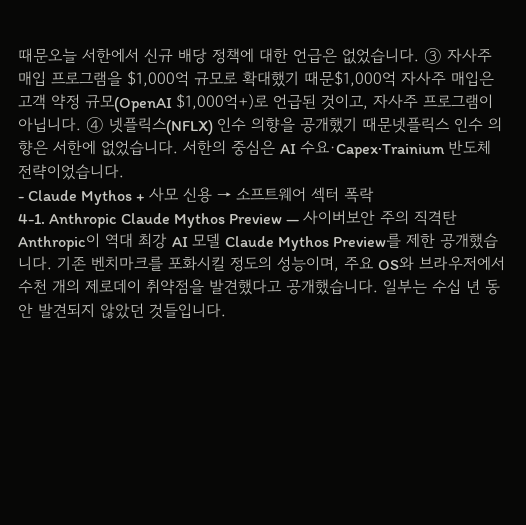때문오늘 서한에서 신규 배당 정책에 대한 언급은 없었습니다. ③ 자사주 매입 프로그램을 $1,000억 규모로 확대했기 때문$1,000억 자사주 매입은 고객 약정 규모(OpenAI $1,000억+)로 언급된 것이고, 자사주 프로그램이 아닙니다. ④ 넷플릭스(NFLX) 인수 의향을 공개했기 때문넷플릭스 인수 의향은 서한에 없었습니다. 서한의 중심은 AI 수요·Capex·Trainium 반도체 전략이었습니다.
- Claude Mythos + 사모 신용 → 소프트웨어 섹터 폭락
4-1. Anthropic Claude Mythos Preview — 사이버보안 주의 직격탄
Anthropic이 역대 최강 AI 모델 Claude Mythos Preview를 제한 공개했습니다. 기존 벤치마크를 포화시킬 정도의 성능이며, 주요 OS와 브라우저에서 수천 개의 제로데이 취약점을 발견했다고 공개했습니다. 일부는 수십 년 동안 발견되지 않았던 것들입니다.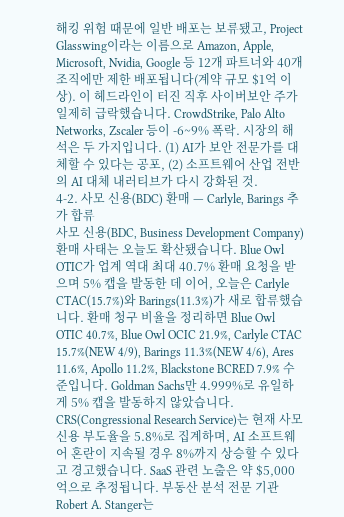해킹 위험 때문에 일반 배포는 보류됐고, Project Glasswing이라는 이름으로 Amazon, Apple, Microsoft, Nvidia, Google 등 12개 파트너와 40개 조직에만 제한 배포됩니다(계약 규모 $1억 이상). 이 헤드라인이 터진 직후 사이버보안 주가 일제히 급락했습니다. CrowdStrike, Palo Alto Networks, Zscaler 등이 -6~9% 폭락. 시장의 해석은 두 가지입니다. (1) AI가 보안 전문가를 대체할 수 있다는 공포, (2) 소프트웨어 산업 전반의 AI 대체 내러티브가 다시 강화된 것.
4-2. 사모 신용(BDC) 환매 — Carlyle, Barings 추가 합류
사모 신용(BDC, Business Development Company) 환매 사태는 오늘도 확산됐습니다. Blue Owl OTIC가 업계 역대 최대 40.7% 환매 요청을 받으며 5% 캡을 발동한 데 이어, 오늘은 Carlyle CTAC(15.7%)와 Barings(11.3%)가 새로 합류했습니다. 환매 청구 비율을 정리하면 Blue Owl OTIC 40.7%, Blue Owl OCIC 21.9%, Carlyle CTAC 15.7%(NEW 4/9), Barings 11.3%(NEW 4/6), Ares 11.6%, Apollo 11.2%, Blackstone BCRED 7.9% 수준입니다. Goldman Sachs만 4.999%로 유일하게 5% 캡을 발동하지 않았습니다.
CRS(Congressional Research Service)는 현재 사모 신용 부도율을 5.8%로 집계하며, AI 소프트웨어 혼란이 지속될 경우 8%까지 상승할 수 있다고 경고했습니다. SaaS 관련 노출은 약 $5,000억으로 추정됩니다. 부동산 분석 전문 기관 Robert A. Stanger는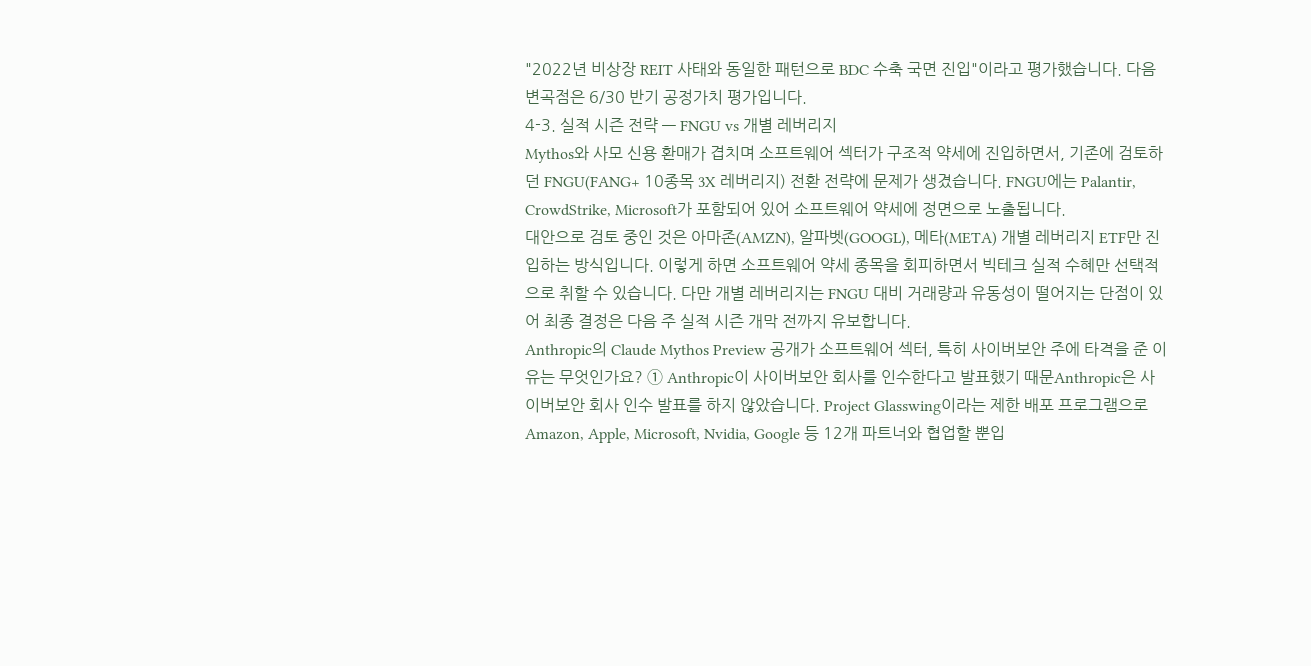"2022년 비상장 REIT 사태와 동일한 패턴으로 BDC 수축 국면 진입"이라고 평가했습니다. 다음 변곡점은 6/30 반기 공정가치 평가입니다.
4-3. 실적 시즌 전략 — FNGU vs 개별 레버리지
Mythos와 사모 신용 환매가 겹치며 소프트웨어 섹터가 구조적 약세에 진입하면서, 기존에 검토하던 FNGU(FANG+ 10종목 3X 레버리지) 전환 전략에 문제가 생겼습니다. FNGU에는 Palantir, CrowdStrike, Microsoft가 포함되어 있어 소프트웨어 약세에 정면으로 노출됩니다.
대안으로 검토 중인 것은 아마존(AMZN), 알파벳(GOOGL), 메타(META) 개별 레버리지 ETF만 진입하는 방식입니다. 이렇게 하면 소프트웨어 약세 종목을 회피하면서 빅테크 실적 수혜만 선택적으로 취할 수 있습니다. 다만 개별 레버리지는 FNGU 대비 거래량과 유동성이 떨어지는 단점이 있어 최종 결정은 다음 주 실적 시즌 개막 전까지 유보합니다.
Anthropic의 Claude Mythos Preview 공개가 소프트웨어 섹터, 특히 사이버보안 주에 타격을 준 이유는 무엇인가요? ① Anthropic이 사이버보안 회사를 인수한다고 발표했기 때문Anthropic은 사이버보안 회사 인수 발표를 하지 않았습니다. Project Glasswing이라는 제한 배포 프로그램으로 Amazon, Apple, Microsoft, Nvidia, Google 등 12개 파트너와 협업할 뿐입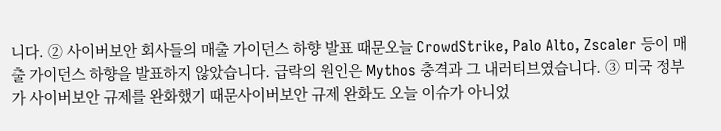니다. ② 사이버보안 회사들의 매출 가이던스 하향 발표 때문오늘 CrowdStrike, Palo Alto, Zscaler 등이 매출 가이던스 하향을 발표하지 않았습니다. 급락의 원인은 Mythos 충격과 그 내러티브였습니다. ③ 미국 정부가 사이버보안 규제를 완화했기 때문사이버보안 규제 완화도 오늘 이슈가 아니었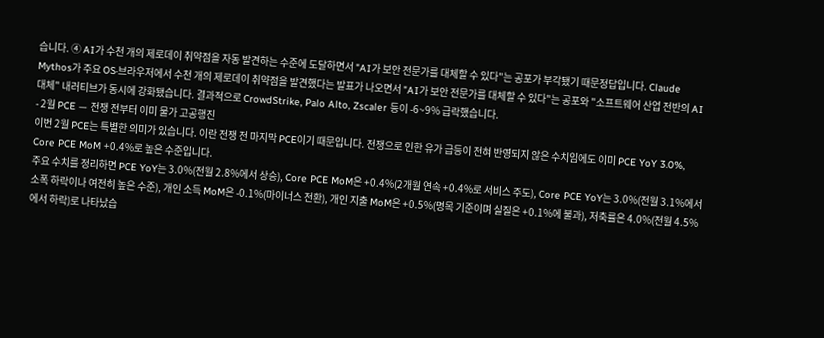습니다. ④ AI가 수천 개의 제로데이 취약점을 자동 발견하는 수준에 도달하면서 "AI가 보안 전문가를 대체할 수 있다"는 공포가 부각됐기 때문정답입니다. Claude Mythos가 주요 OS·브라우저에서 수천 개의 제로데이 취약점을 발견했다는 발표가 나오면서 "AI가 보안 전문가를 대체할 수 있다"는 공포와 "소프트웨어 산업 전반의 AI 대체" 내러티브가 동시에 강화됐습니다. 결과적으로 CrowdStrike, Palo Alto, Zscaler 등이 -6~9% 급락했습니다.
- 2월 PCE — 전쟁 전부터 이미 물가 고공행진
이번 2월 PCE는 특별한 의미가 있습니다. 이란 전쟁 전 마지막 PCE이기 때문입니다. 전쟁으로 인한 유가 급등이 전혀 반영되지 않은 수치임에도 이미 PCE YoY 3.0%, Core PCE MoM +0.4%로 높은 수준입니다.
주요 수치를 정리하면 PCE YoY는 3.0%(전월 2.8%에서 상승), Core PCE MoM은 +0.4%(2개월 연속 +0.4%로 서비스 주도), Core PCE YoY는 3.0%(전월 3.1%에서 소폭 하락이나 여전히 높은 수준), 개인 소득 MoM은 -0.1%(마이너스 전환), 개인 지출 MoM은 +0.5%(명목 기준이며 실질은 +0.1%에 불과), 저축률은 4.0%(전월 4.5%에서 하락)로 나타났습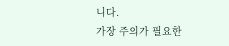니다.
가장 주의가 필요한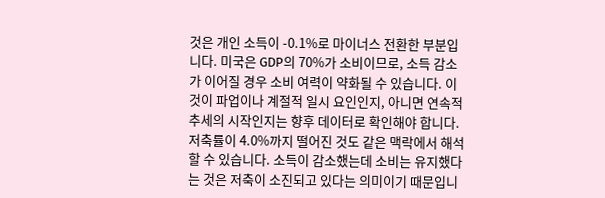것은 개인 소득이 -0.1%로 마이너스 전환한 부분입니다. 미국은 GDP의 70%가 소비이므로, 소득 감소가 이어질 경우 소비 여력이 약화될 수 있습니다. 이것이 파업이나 계절적 일시 요인인지, 아니면 연속적 추세의 시작인지는 향후 데이터로 확인해야 합니다. 저축률이 4.0%까지 떨어진 것도 같은 맥락에서 해석할 수 있습니다. 소득이 감소했는데 소비는 유지했다는 것은 저축이 소진되고 있다는 의미이기 때문입니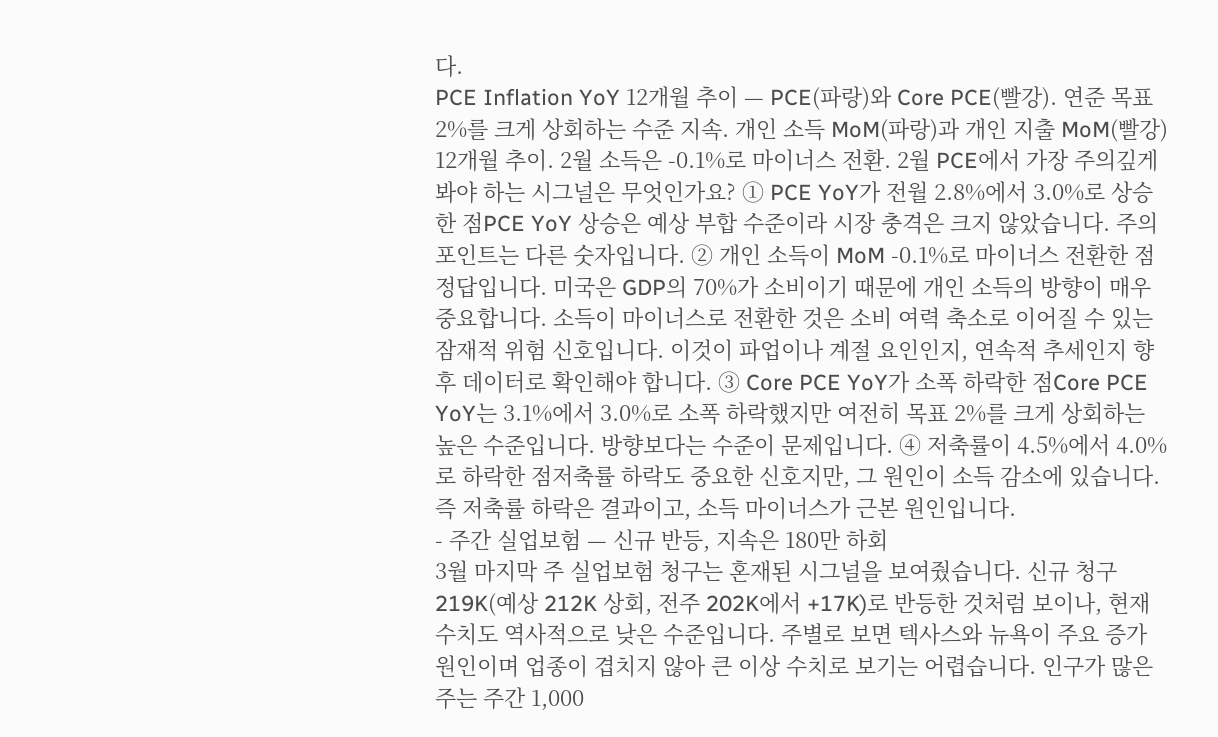다.
PCE Inflation YoY 12개월 추이 — PCE(파랑)와 Core PCE(빨강). 연준 목표 2%를 크게 상회하는 수준 지속. 개인 소득 MoM(파랑)과 개인 지출 MoM(빨강) 12개월 추이. 2월 소득은 -0.1%로 마이너스 전환. 2월 PCE에서 가장 주의깊게 봐야 하는 시그널은 무엇인가요? ① PCE YoY가 전월 2.8%에서 3.0%로 상승한 점PCE YoY 상승은 예상 부합 수준이라 시장 충격은 크지 않았습니다. 주의 포인트는 다른 숫자입니다. ② 개인 소득이 MoM -0.1%로 마이너스 전환한 점정답입니다. 미국은 GDP의 70%가 소비이기 때문에 개인 소득의 방향이 매우 중요합니다. 소득이 마이너스로 전환한 것은 소비 여력 축소로 이어질 수 있는 잠재적 위험 신호입니다. 이것이 파업이나 계절 요인인지, 연속적 추세인지 향후 데이터로 확인해야 합니다. ③ Core PCE YoY가 소폭 하락한 점Core PCE YoY는 3.1%에서 3.0%로 소폭 하락했지만 여전히 목표 2%를 크게 상회하는 높은 수준입니다. 방향보다는 수준이 문제입니다. ④ 저축률이 4.5%에서 4.0%로 하락한 점저축률 하락도 중요한 신호지만, 그 원인이 소득 감소에 있습니다. 즉 저축률 하락은 결과이고, 소득 마이너스가 근본 원인입니다.
- 주간 실업보험 — 신규 반등, 지속은 180만 하회
3월 마지막 주 실업보험 청구는 혼재된 시그널을 보여줬습니다. 신규 청구 219K(예상 212K 상회, 전주 202K에서 +17K)로 반등한 것처럼 보이나, 현재 수치도 역사적으로 낮은 수준입니다. 주별로 보면 텍사스와 뉴욕이 주요 증가 원인이며 업종이 겹치지 않아 큰 이상 수치로 보기는 어렵습니다. 인구가 많은 주는 주간 1,000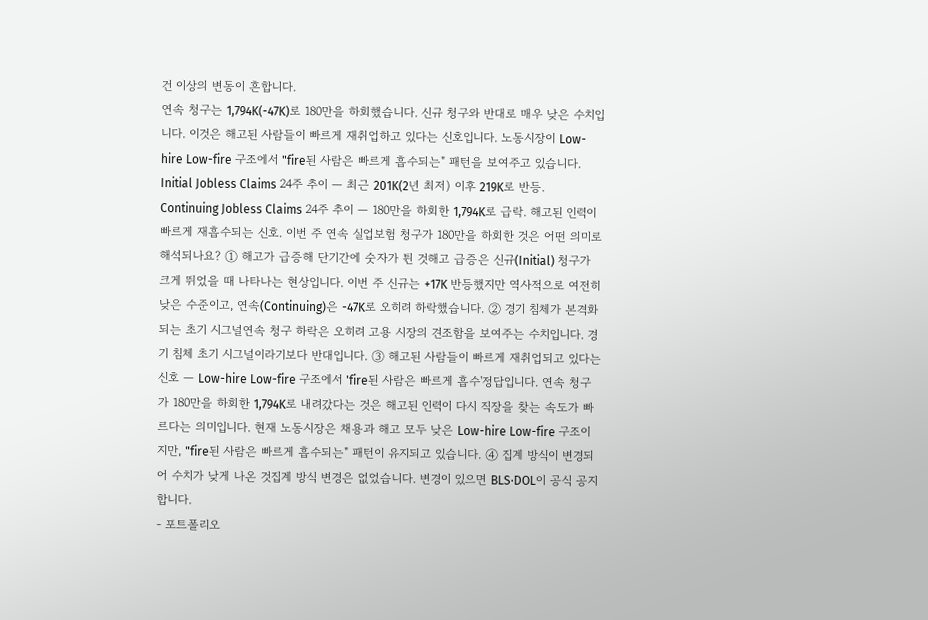건 이상의 변동이 흔합니다.
연속 청구는 1,794K(-47K)로 180만을 하회했습니다. 신규 청구와 반대로 매우 낮은 수치입니다. 이것은 해고된 사람들이 빠르게 재취업하고 있다는 신호입니다. 노동시장이 Low-hire Low-fire 구조에서 "fire된 사람은 빠르게 흡수되는" 패턴을 보여주고 있습니다.
Initial Jobless Claims 24주 추이 — 최근 201K(2년 최저) 이후 219K로 반등. Continuing Jobless Claims 24주 추이 — 180만을 하회한 1,794K로 급락. 해고된 인력이 빠르게 재흡수되는 신호. 이번 주 연속 실업보험 청구가 180만을 하회한 것은 어떤 의미로 해석되나요? ① 해고가 급증해 단기간에 숫자가 튄 것해고 급증은 신규(Initial) 청구가 크게 뛰었을 때 나타나는 현상입니다. 이번 주 신규는 +17K 반등했지만 역사적으로 여전히 낮은 수준이고, 연속(Continuing)은 -47K로 오히려 하락했습니다. ② 경기 침체가 본격화되는 초기 시그널연속 청구 하락은 오히려 고용 시장의 견조함을 보여주는 수치입니다. 경기 침체 초기 시그널이라기보다 반대입니다. ③ 해고된 사람들이 빠르게 재취업되고 있다는 신호 — Low-hire Low-fire 구조에서 'fire된 사람은 빠르게 흡수'정답입니다. 연속 청구가 180만을 하회한 1,794K로 내려갔다는 것은 해고된 인력이 다시 직장을 찾는 속도가 빠르다는 의미입니다. 현재 노동시장은 채용과 해고 모두 낮은 Low-hire Low-fire 구조이지만, "fire된 사람은 빠르게 흡수되는" 패턴이 유지되고 있습니다. ④ 집계 방식이 변경되어 수치가 낮게 나온 것집계 방식 변경은 없었습니다. 변경이 있으면 BLS·DOL이 공식 공지합니다.
- 포트폴리오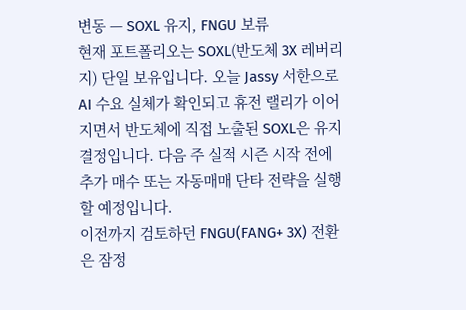변동 — SOXL 유지, FNGU 보류
현재 포트폴리오는 SOXL(반도체 3X 레버리지) 단일 보유입니다. 오늘 Jassy 서한으로 AI 수요 실체가 확인되고 휴전 랠리가 이어지면서 반도체에 직접 노출된 SOXL은 유지 결정입니다. 다음 주 실적 시즌 시작 전에 추가 매수 또는 자동매매 단타 전략을 실행할 예정입니다.
이전까지 검토하던 FNGU(FANG+ 3X) 전환은 잠정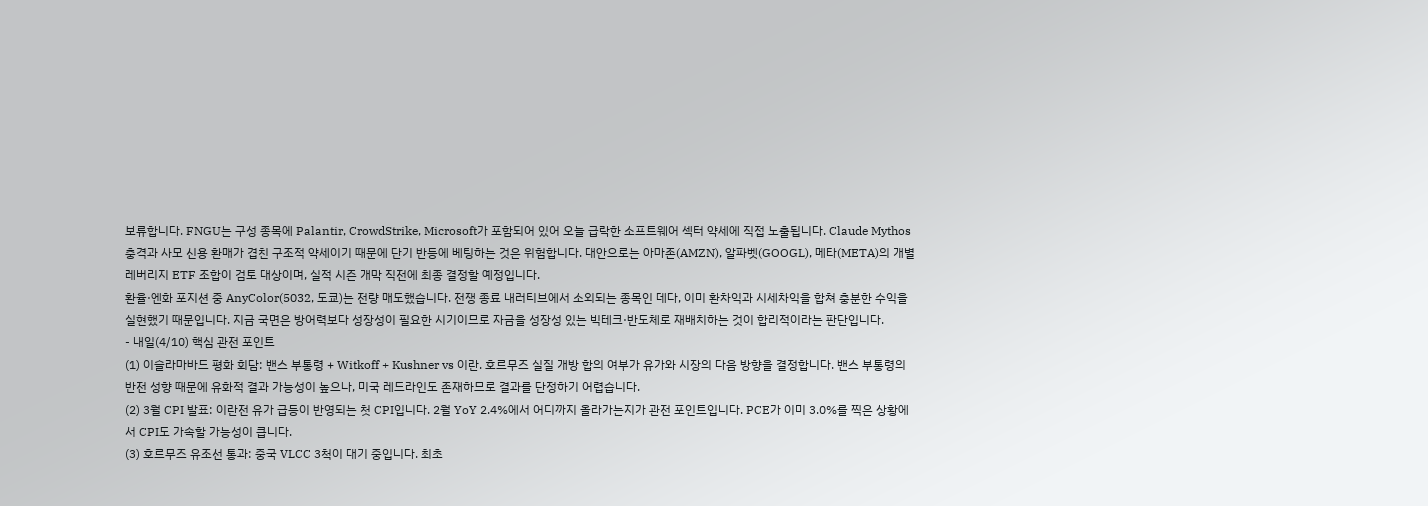보류합니다. FNGU는 구성 종목에 Palantir, CrowdStrike, Microsoft가 포함되어 있어 오늘 급락한 소프트웨어 섹터 약세에 직접 노출됩니다. Claude Mythos 충격과 사모 신용 환매가 겹친 구조적 약세이기 때문에 단기 반등에 베팅하는 것은 위험합니다. 대안으로는 아마존(AMZN), 알파벳(GOOGL), 메타(META)의 개별 레버리지 ETF 조합이 검토 대상이며, 실적 시즌 개막 직전에 최종 결정할 예정입니다.
환율·엔화 포지션 중 AnyColor(5032, 도쿄)는 전량 매도했습니다. 전쟁 종료 내러티브에서 소외되는 종목인 데다, 이미 환차익과 시세차익을 합쳐 충분한 수익을 실현했기 때문입니다. 지금 국면은 방어력보다 성장성이 필요한 시기이므로 자금을 성장성 있는 빅테크·반도체로 재배치하는 것이 합리적이라는 판단입니다.
- 내일(4/10) 핵심 관전 포인트
(1) 이슬라마바드 평화 회담: 밴스 부통령 + Witkoff + Kushner vs 이란. 호르무즈 실질 개방 합의 여부가 유가와 시장의 다음 방향을 결정합니다. 밴스 부통령의 반전 성향 때문에 유화적 결과 가능성이 높으나, 미국 레드라인도 존재하므로 결과를 단정하기 어렵습니다.
(2) 3월 CPI 발표: 이란전 유가 급등이 반영되는 첫 CPI입니다. 2월 YoY 2.4%에서 어디까지 올라가는지가 관전 포인트입니다. PCE가 이미 3.0%를 찍은 상황에서 CPI도 가속할 가능성이 큽니다.
(3) 호르무즈 유조선 통과: 중국 VLCC 3척이 대기 중입니다. 최초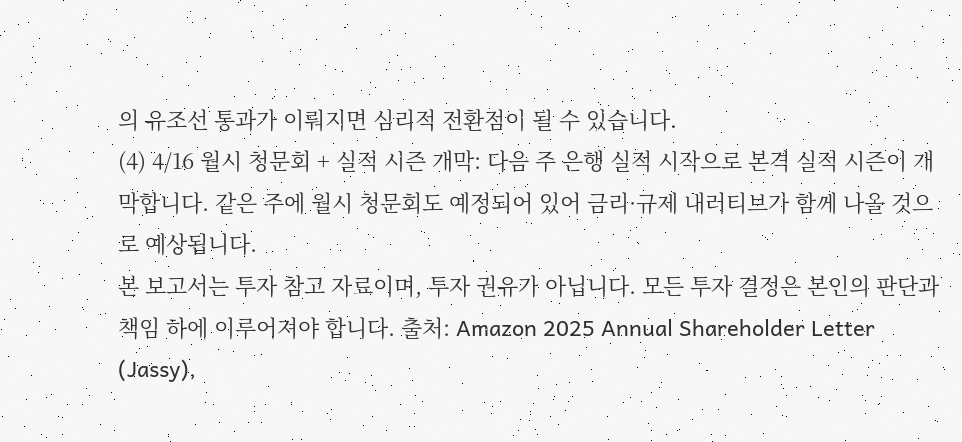의 유조선 통과가 이뤄지면 심리적 전환점이 될 수 있습니다.
(4) 4/16 월시 청문회 + 실적 시즌 개막: 다음 주 은행 실적 시작으로 본격 실적 시즌이 개막합니다. 같은 주에 월시 청문회도 예정되어 있어 금리·규제 내러티브가 함께 나올 것으로 예상됩니다.
본 보고서는 투자 참고 자료이며, 투자 권유가 아닙니다. 모든 투자 결정은 본인의 판단과 책임 하에 이루어져야 합니다. 출처: Amazon 2025 Annual Shareholder Letter (Jassy),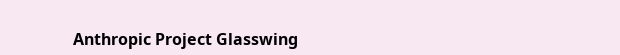Anthropic Project Glasswing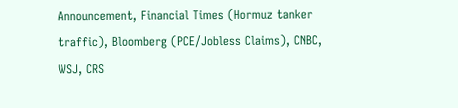Announcement, Financial Times (Hormuz tanker traffic), Bloomberg (PCE/Jobless Claims), CNBC, WSJ, CRS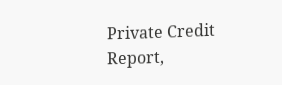Private Credit Report,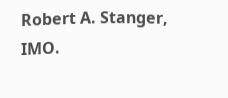Robert A. Stanger, IMO.